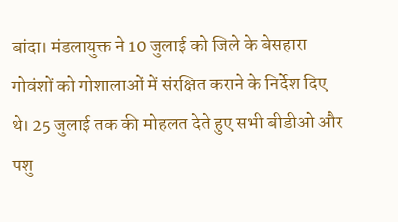बांदा। मंडलायुक्त ने 10 जुलाई को जिले के बेसहारा गोवंशों को गोशालाओं में संरक्षित कराने के निर्देश दिए थे। 25 जुलाई तक की मोहलत देते हुए सभी बीडीओ और पशु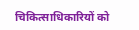चिकित्साधिकारियों को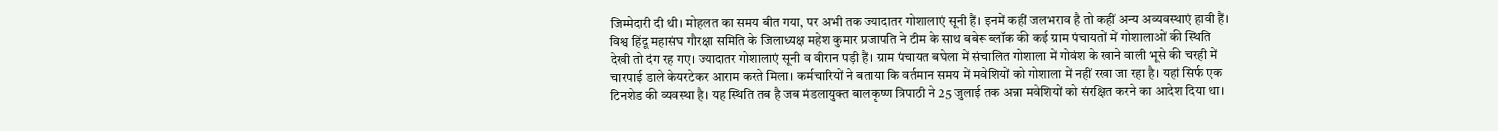जिम्मेदारी दी थी। मोहलत का समय बीत गया, पर अभी तक ज्यादातर गोशालाएं सूनी हैं। इनमें कहीं जलभराव है तो कहीं अन्य अव्यवस्थाएं हावी हैं।
विश्व हिंदू महासंघ गौरक्षा समिति के जिलाध्यक्ष महेश कुमार प्रजापति ने टीम के साथ बबेरू ब्लॉक की कई ग्राम पंचायतों में गोशालाओं की स्थिति देखी तो दंग रह गए। ज्यादातर गोशालाएं सूनी व वीरान पड़ी हैं। ग्राम पंचायत बघेला में संचालित गोशाला में गोवंश के खाने वाली भूसे की चरही में चारपाई डाले केयरटेकर आराम करते मिला। कर्मचारियों ने बताया कि वर्तमान समय में मवेशियों को गोशाला में नहीं रखा जा रहा है। यहां सिर्फ एक टिनशेड की व्यवस्था है। यह स्थिति तब है जब मंडलायुक्त बालकृष्ण त्रिपाठी ने 25 जुलाई तक अन्ना मवेशियों को संरक्षित करने का आदेश दिया था।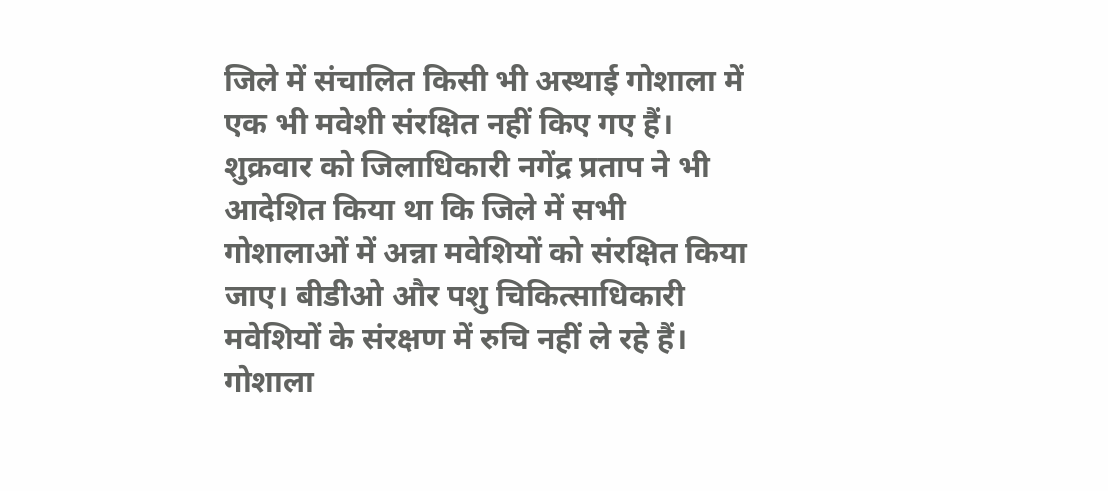जिले में संचालित किसी भी अस्थाई गोशाला में एक भी मवेशी संरक्षित नहीं किए गए हैं। शुक्रवार को जिलाधिकारी नगेंद्र प्रताप ने भी आदेशित किया था कि जिले में सभी गोशालाओं में अन्ना मवेशियों को संरक्षित किया जाए। बीडीओ और पशु चिकित्साधिकारी मवेशियों के संरक्षण में रुचि नहीं ले रहे हैं। गोशाला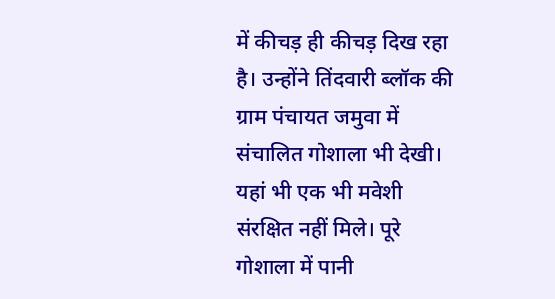में कीचड़ ही कीचड़ दिख रहा है। उन्होंने तिंदवारी ब्लॉक की ग्राम पंचायत जमुवा में संचालित गोशाला भी देखी। यहां भी एक भी मवेशी संरक्षित नहीं मिले। पूरे गोशाला में पानी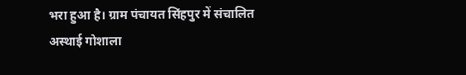भरा हुआ है। ग्राम पंचायत सिंहपुर में संचालित अस्थाई गोशाला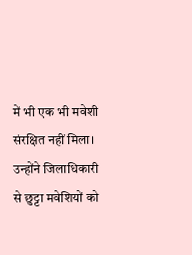में भी एक भी मवेशी संरक्षित नहीं मिला। उन्होंने जिलाधिकारी से छुट्टा मवेशियों को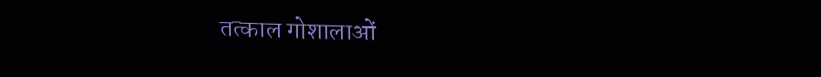तत्काल गोशालाओं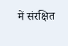में संरक्षित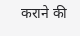कराने की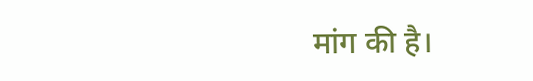मांग की है।